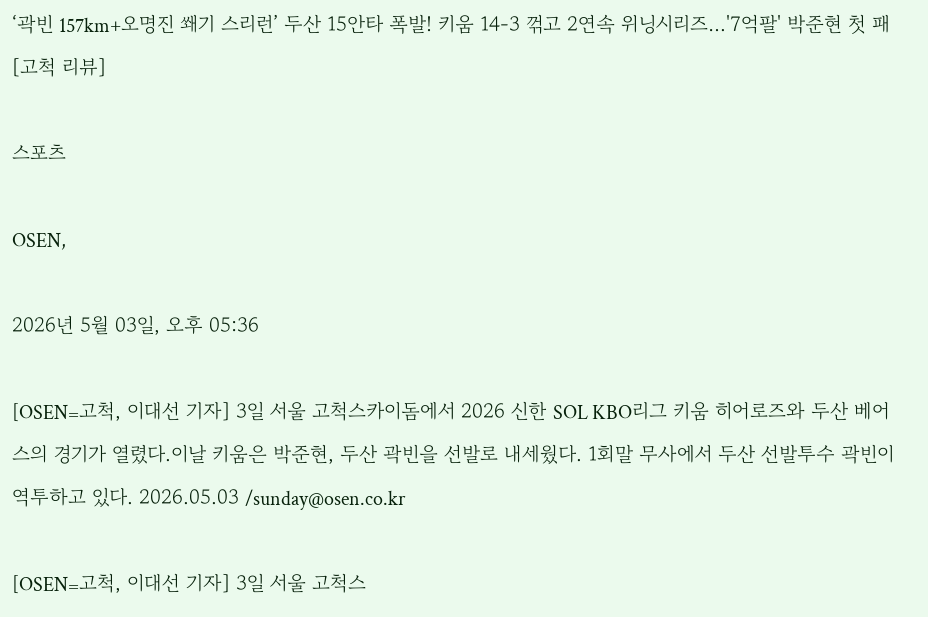‘곽빈 157km+오명진 쐐기 스리런’ 두산 15안타 폭발! 키움 14-3 꺾고 2연속 위닝시리즈…'7억팔' 박준현 첫 패 [고척 리뷰]

스포츠

OSEN,

2026년 5월 03일, 오후 05:36

[OSEN=고척, 이대선 기자] 3일 서울 고척스카이돔에서 2026 신한 SOL KBO리그 키움 히어로즈와 두산 베어스의 경기가 열렸다.이날 키움은 박준현, 두산 곽빈을 선발로 내세웠다. 1회말 무사에서 두산 선발투수 곽빈이 역투하고 있다. 2026.05.03 /sunday@osen.co.kr

[OSEN=고척, 이대선 기자] 3일 서울 고척스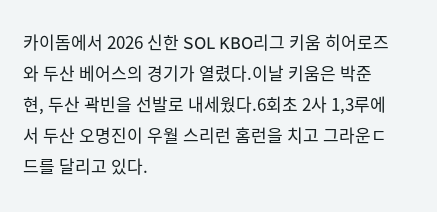카이돔에서 2026 신한 SOL KBO리그 키움 히어로즈와 두산 베어스의 경기가 열렸다.이날 키움은 박준현, 두산 곽빈을 선발로 내세웠다.6회초 2사 1,3루에서 두산 오명진이 우월 스리런 홈런을 치고 그라운ㄷ드를 달리고 있다.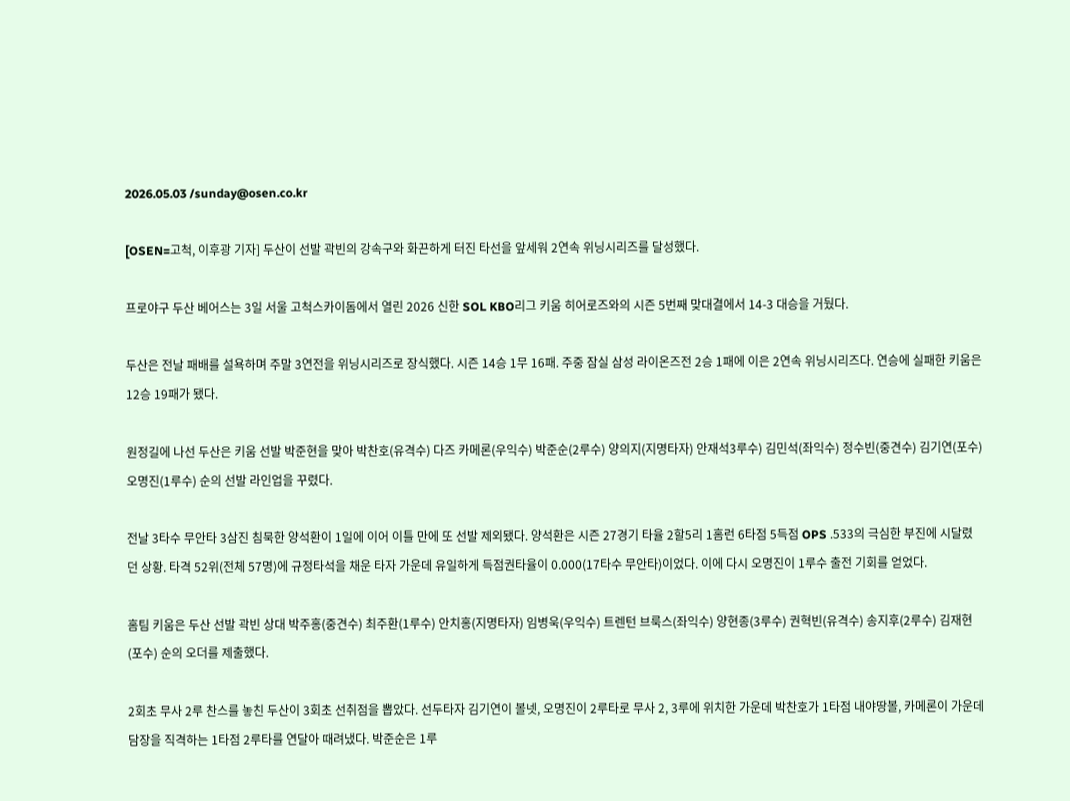2026.05.03 /sunday@osen.co.kr

[OSEN=고척, 이후광 기자] 두산이 선발 곽빈의 강속구와 화끈하게 터진 타선을 앞세워 2연속 위닝시리즈를 달성했다.

프로야구 두산 베어스는 3일 서울 고척스카이돔에서 열린 2026 신한 SOL KBO리그 키움 히어로즈와의 시즌 5번째 맞대결에서 14-3 대승을 거뒀다.

두산은 전날 패배를 설욕하며 주말 3연전을 위닝시리즈로 장식했다. 시즌 14승 1무 16패. 주중 잠실 삼성 라이온즈전 2승 1패에 이은 2연속 위닝시리즈다. 연승에 실패한 키움은 12승 19패가 됐다.

원정길에 나선 두산은 키움 선발 박준현을 맞아 박찬호(유격수) 다즈 카메론(우익수) 박준순(2루수) 양의지(지명타자) 안재석3루수) 김민석(좌익수) 정수빈(중견수) 김기연(포수) 오명진(1루수) 순의 선발 라인업을 꾸렸다.

전날 3타수 무안타 3삼진 침묵한 양석환이 1일에 이어 이틀 만에 또 선발 제외됐다. 양석환은 시즌 27경기 타율 2할5리 1홈런 6타점 5득점 OPS .533의 극심한 부진에 시달렸던 상황. 타격 52위(전체 57명)에 규정타석을 채운 타자 가운데 유일하게 득점권타율이 0.000(17타수 무안타)이었다. 이에 다시 오명진이 1루수 출전 기회를 얻었다.

홈팀 키움은 두산 선발 곽빈 상대 박주홍(중견수) 최주환(1루수) 안치홍(지명타자) 임병욱(우익수) 트렌턴 브룩스(좌익수) 양현종(3루수) 권혁빈(유격수) 송지후(2루수) 김재현(포수) 순의 오더를 제출했다.

2회초 무사 2루 찬스를 놓친 두산이 3회초 선취점을 뽑았다. 선두타자 김기연이 볼넷, 오명진이 2루타로 무사 2, 3루에 위치한 가운데 박찬호가 1타점 내야땅볼, 카메론이 가운데 담장을 직격하는 1타점 2루타를 연달아 때려냈다. 박준순은 1루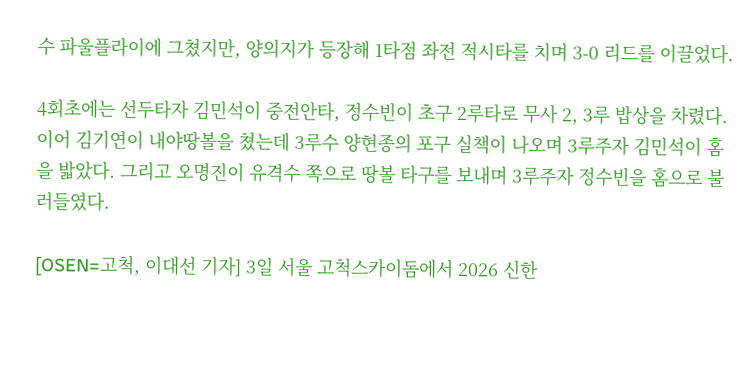수 파울플라이에 그쳤지만, 양의지가 등장해 1타점 좌전 적시타를 치며 3-0 리드를 이끌었다.

4회초에는 선두타자 김민석이 중전안타, 정수빈이 초구 2루타로 무사 2, 3루 밥상을 차렸다. 이어 김기연이 내야땅볼을 쳤는데 3루수 양현종의 포구 실책이 나오며 3루주자 김민석이 홈을 밟았다. 그리고 오명진이 유격수 쪽으로 땅볼 타구를 보내며 3루주자 정수빈을 홈으로 불러들였다.

[OSEN=고척, 이대선 기자] 3일 서울 고척스카이돔에서 2026 신한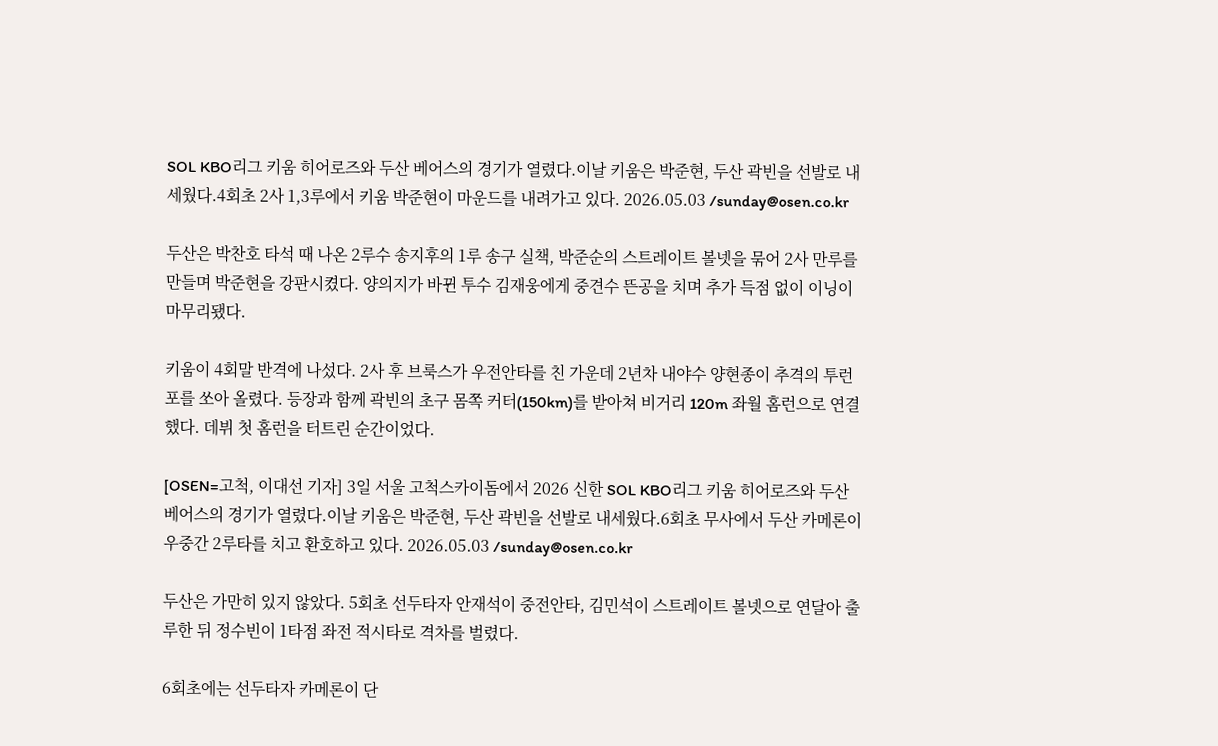SOL KBO리그 키움 히어로즈와 두산 베어스의 경기가 열렸다.이날 키움은 박준현, 두산 곽빈을 선발로 내세웠다.4회초 2사 1,3루에서 키움 박준현이 마운드를 내려가고 있다. 2026.05.03 /sunday@osen.co.kr

두산은 박찬호 타석 때 나온 2루수 송지후의 1루 송구 실책, 박준순의 스트레이트 볼넷을 묶어 2사 만루를 만들며 박준현을 강판시켰다. 양의지가 바뀐 투수 김재웅에게 중견수 뜬공을 치며 추가 득점 없이 이닝이 마무리됐다.

키움이 4회말 반격에 나섰다. 2사 후 브룩스가 우전안타를 친 가운데 2년차 내야수 양현종이 추격의 투런포를 쏘아 올렸다. 등장과 함께 곽빈의 초구 몸쪽 커터(150km)를 받아쳐 비거리 120m 좌월 홈런으로 연결했다. 데뷔 첫 홈런을 터트린 순간이었다.

[OSEN=고척, 이대선 기자] 3일 서울 고척스카이돔에서 2026 신한 SOL KBO리그 키움 히어로즈와 두산 베어스의 경기가 열렸다.이날 키움은 박준현, 두산 곽빈을 선발로 내세웠다.6회초 무사에서 두산 카메론이 우중간 2루타를 치고 환호하고 있다. 2026.05.03 /sunday@osen.co.kr

두산은 가만히 있지 않았다. 5회초 선두타자 안재석이 중전안타, 김민석이 스트레이트 볼넷으로 연달아 출루한 뒤 정수빈이 1타점 좌전 적시타로 격차를 벌렸다.

6회초에는 선두타자 카메론이 단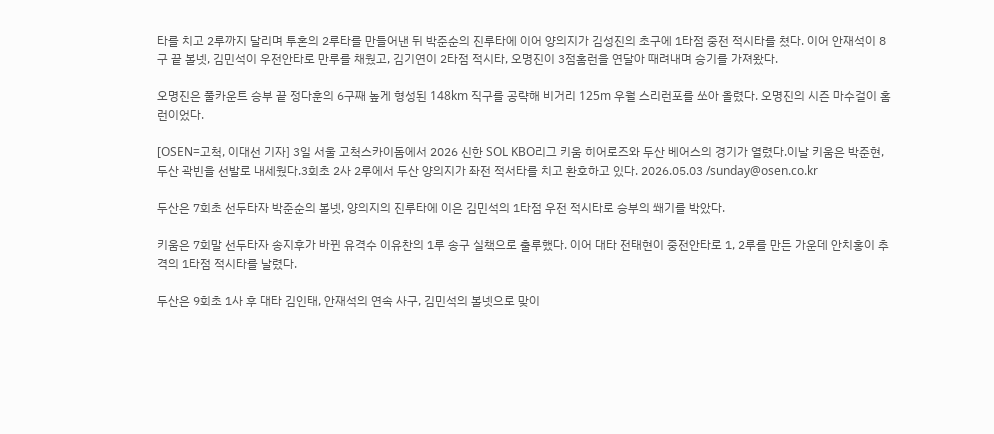타를 치고 2루까지 달리며 투혼의 2루타를 만들어낸 뒤 박준순의 진루타에 이어 양의지가 김성진의 초구에 1타점 중전 적시타를 쳤다. 이어 안재석이 8구 끝 볼넷, 김민석이 우전안타로 만루를 채웠고, 김기연이 2타점 적시타, 오명진이 3점홈런을 연달아 때려내며 승기를 가져왔다.

오명진은 풀카운트 승부 끝 정다훈의 6구째 높게 형성된 148km 직구를 공략해 비거리 125m 우월 스리런포를 쏘아 올렸다. 오명진의 시즌 마수걸이 홈런이었다.

[OSEN=고척, 이대선 기자] 3일 서울 고척스카이돔에서 2026 신한 SOL KBO리그 키움 히어로즈와 두산 베어스의 경기가 열렸다.이날 키움은 박준현, 두산 곽빈을 선발로 내세웠다.3회초 2사 2루에서 두산 양의지가 좌전 적서타를 치고 환호하고 있다. 2026.05.03 /sunday@osen.co.kr

두산은 7회초 선두타자 박준순의 볼넷, 양의지의 진루타에 이은 김민석의 1타점 우전 적시타로 승부의 쐐기를 박았다.

키움은 7회말 선두타자 송지후가 바뀐 유격수 이유찬의 1루 송구 실책으로 출루했다. 이어 대타 전태현이 중전안타로 1, 2루를 만든 가운데 안치홍이 추격의 1타점 적시타를 날렸다.

두산은 9회초 1사 후 대타 김인태, 안재석의 연속 사구, 김민석의 볼넷으로 맞이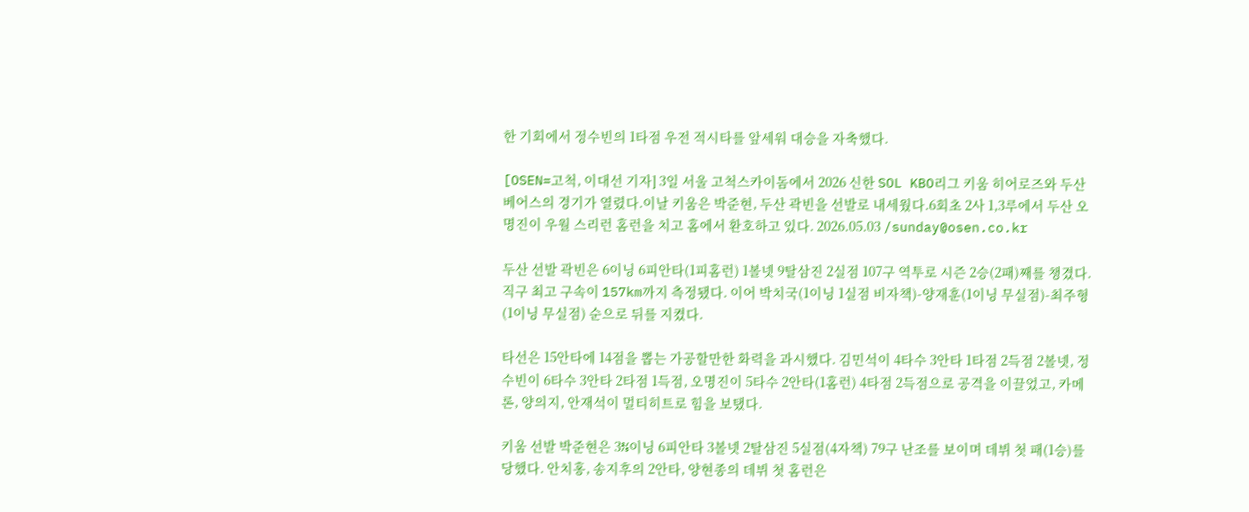한 기회에서 정수빈의 1타점 우전 적시타를 앞세워 대승을 자축했다.

[OSEN=고척, 이대선 기자] 3일 서울 고척스카이돔에서 2026 신한 SOL KBO리그 키움 히어로즈와 두산 베어스의 경기가 열렸다.이날 키움은 박준현, 두산 곽빈을 선발로 내세웠다.6회초 2사 1,3루에서 두산 오명진이 우월 스리런 홈런을 치고 홈에서 환호하고 있다. 2026.05.03 /sunday@osen.co.kr

두산 선발 곽빈은 6이닝 6피안타(1피홈런) 1볼넷 9탈삼진 2실점 107구 역투로 시즌 2승(2패)째를 챙겼다. 직구 최고 구속이 157km까지 측정됐다. 이어 박치국(1이닝 1실점 비자책)-양재훈(1이닝 무실점)-최주형(1이닝 무실점) 순으로 뒤를 지켰다.

타선은 15안타에 14점을 뽑는 가공할만한 화력을 과시했다. 김민석이 4타수 3안타 1타점 2득점 2볼넷, 정수빈이 6타수 3안타 2타점 1득점, 오명진이 5타수 2안타(1홈런) 4타점 2득점으로 공격을 이끌었고, 카메론, 양의지, 안재석이 멀티히트로 힘을 보탰다.

키움 선발 박준현은 3⅔이닝 6피안타 3볼넷 2탈삼진 5실점(4자책) 79구 난조를 보이며 데뷔 첫 패(1승)를 당했다. 안치홍, 송지후의 2안타, 양현종의 데뷔 첫 홈런은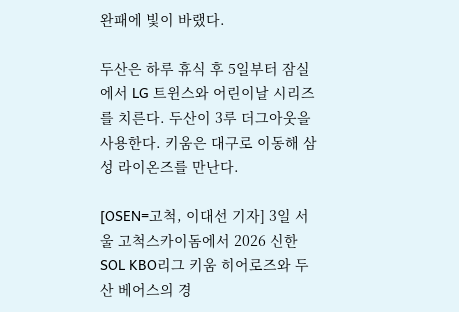완패에 빛이 바랬다.

두산은 하루 휴식 후 5일부터 잠실에서 LG 트윈스와 어린이날 시리즈를 치른다. 두산이 3루 더그아웃을 사용한다. 키움은 대구로 이동해 삼성 라이온즈를 만난다.

[OSEN=고척, 이대선 기자] 3일 서울 고척스카이돔에서 2026 신한 SOL KBO리그 키움 히어로즈와 두산 베어스의 경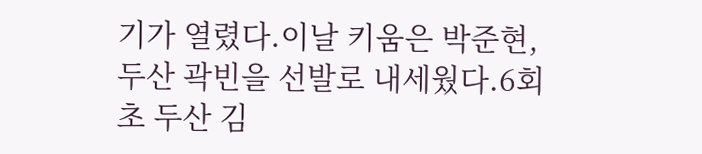기가 열렸다.이날 키움은 박준현, 두산 곽빈을 선발로 내세웠다.6회초 두산 김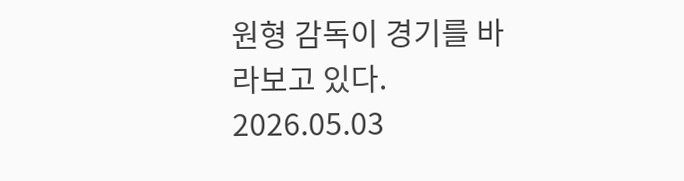원형 감독이 경기를 바라보고 있다. 2026.05.03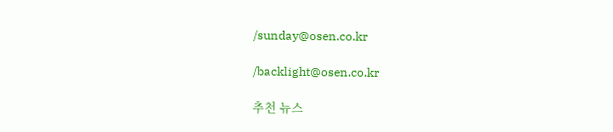/sunday@osen.co.kr

/backlight@osen.co.kr

추천 뉴스